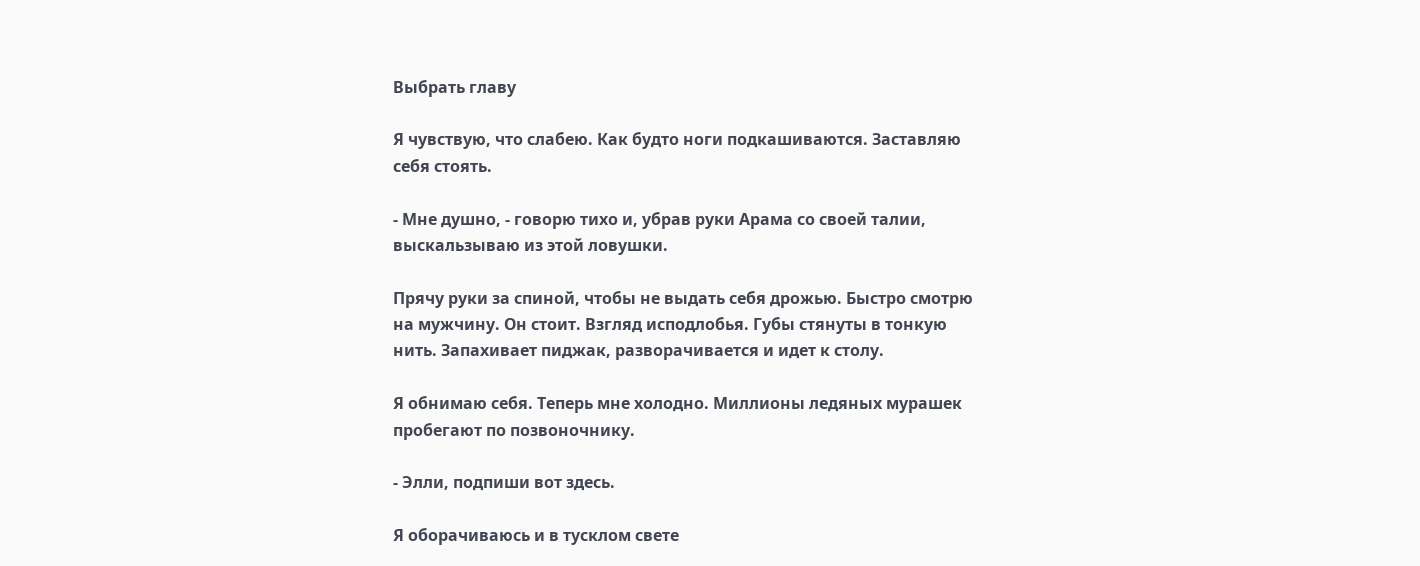Выбрать главу

Я чувствую, что слабею. Как будто ноги подкашиваются. Заставляю себя стоять.

- Мне душно, - говорю тихо и, убрав руки Арама со своей талии, выскальзываю из этой ловушки.

Прячу руки за спиной, чтобы не выдать себя дрожью. Быстро смотрю на мужчину. Он стоит. Взгляд исподлобья. Губы стянуты в тонкую нить. Запахивает пиджак, разворачивается и идет к столу.

Я обнимаю себя. Теперь мне холодно. Миллионы ледяных мурашек пробегают по позвоночнику.

- Элли, подпиши вот здесь.

Я оборачиваюсь и в тусклом свете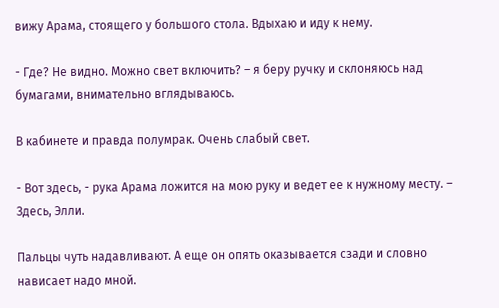вижу Арама, стоящего у большого стола. Вдыхаю и иду к нему.

- Где? Не видно. Можно свет включить? – я беру ручку и склоняюсь над бумагами, внимательно вглядываюсь.

В кабинете и правда полумрак. Очень слабый свет.

- Вот здесь, - рука Арама ложится на мою руку и ведет ее к нужному месту. – Здесь, Элли.

Пальцы чуть надавливают. А еще он опять оказывается сзади и словно нависает надо мной.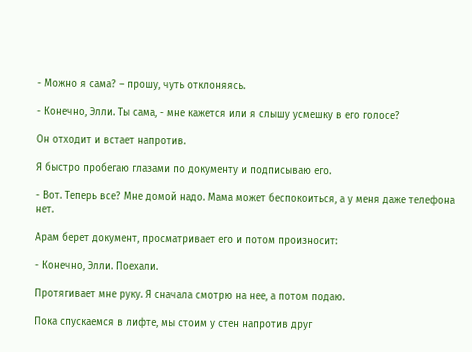- Можно я сама? – прошу, чуть отклоняясь.

- Конечно, Элли. Ты сама, - мне кажется или я слышу усмешку в его голосе?

Он отходит и встает напротив.

Я быстро пробегаю глазами по документу и подписываю его.

- Вот. Теперь все? Мне домой надо. Мама может беспокоиться, а у меня даже телефона нет.

Арам берет документ, просматривает его и потом произносит:

- Конечно, Элли. Поехали.

Протягивает мне руку. Я сначала смотрю на нее, а потом подаю.

Пока спускаемся в лифте, мы стоим у стен напротив друг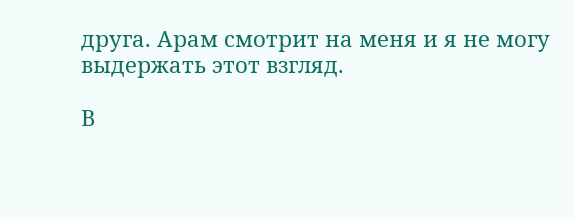друга. Арам смотрит на меня и я не могу выдержать этот взгляд.

В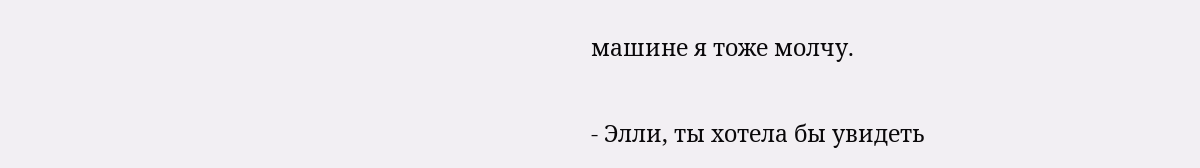машине я тоже молчу.

- Элли, ты хотела бы увидеть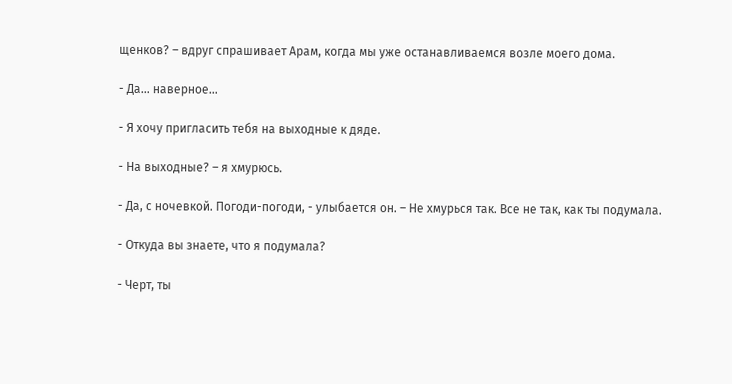щенков? – вдруг спрашивает Арам, когда мы уже останавливаемся возле моего дома.

- Да… наверное…

- Я хочу пригласить тебя на выходные к дяде.

- На выходные? – я хмурюсь.

- Да, с ночевкой. Погоди-погоди, - улыбается он. – Не хмурься так. Все не так, как ты подумала.

- Откуда вы знаете, что я подумала?

- Черт, ты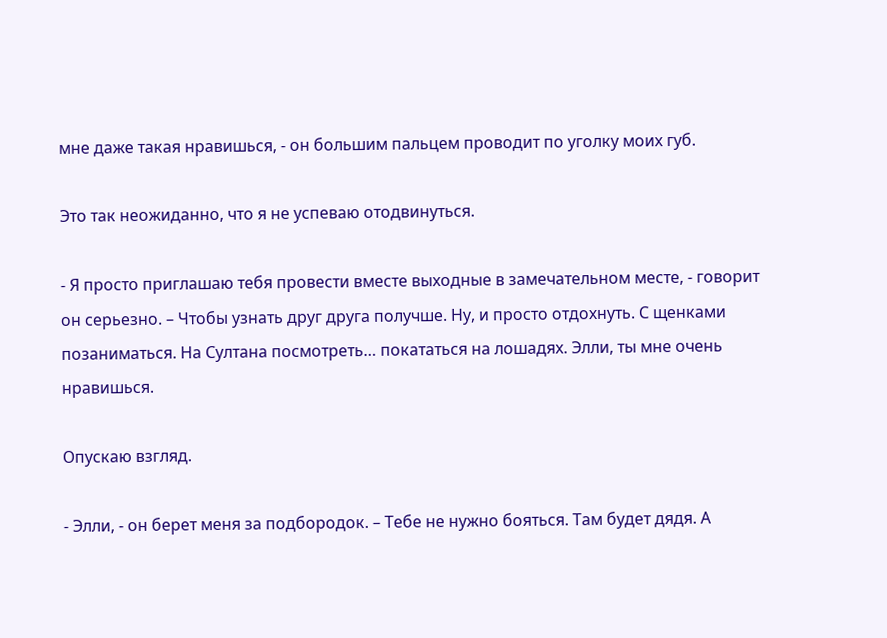мне даже такая нравишься, - он большим пальцем проводит по уголку моих губ.

Это так неожиданно, что я не успеваю отодвинуться.

- Я просто приглашаю тебя провести вместе выходные в замечательном месте, - говорит он серьезно. – Чтобы узнать друг друга получше. Ну, и просто отдохнуть. С щенками позаниматься. На Султана посмотреть… покататься на лошадях. Элли, ты мне очень нравишься.

Опускаю взгляд.

- Элли, - он берет меня за подбородок. – Тебе не нужно бояться. Там будет дядя. А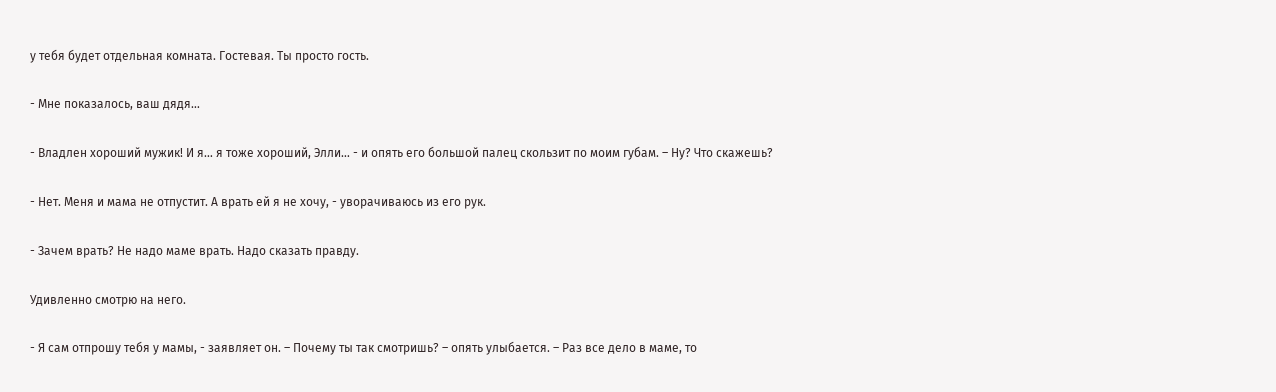у тебя будет отдельная комната. Гостевая. Ты просто гость.

- Мне показалось, ваш дядя…

- Владлен хороший мужик! И я… я тоже хороший, Элли… - и опять его большой палец скользит по моим губам. – Ну? Что скажешь?

- Нет. Меня и мама не отпустит. А врать ей я не хочу, - уворачиваюсь из его рук.

- Зачем врать? Не надо маме врать. Надо сказать правду.

Удивленно смотрю на него.

- Я сам отпрошу тебя у мамы, - заявляет он. – Почему ты так смотришь? – опять улыбается. – Раз все дело в маме, то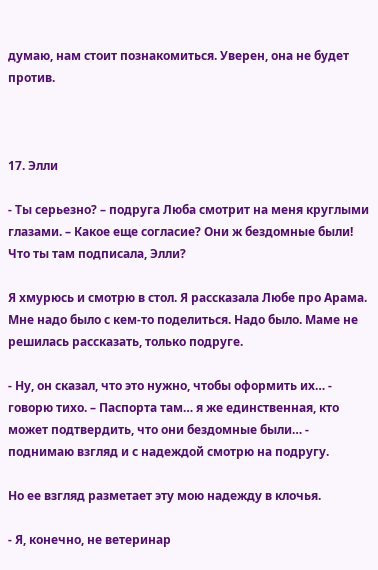думаю, нам стоит познакомиться. Уверен, она не будет против.



17. Элли

- Ты серьезно? – подруга Люба смотрит на меня круглыми глазами. – Какое еще согласие? Они ж бездомные были! Что ты там подписала, Элли?

Я хмурюсь и смотрю в стол. Я рассказала Любе про Арама. Мне надо было с кем-то поделиться. Надо было. Маме не решилась рассказать, только подруге.

- Ну, он сказал, что это нужно, чтобы оформить их… - говорю тихо. – Паспорта там… я же единственная, кто может подтвердить, что они бездомные были… - поднимаю взгляд и с надеждой смотрю на подругу.

Но ее взгляд разметает эту мою надежду в клочья.

- Я, конечно, не ветеринар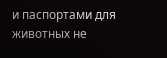и паспортами для животных не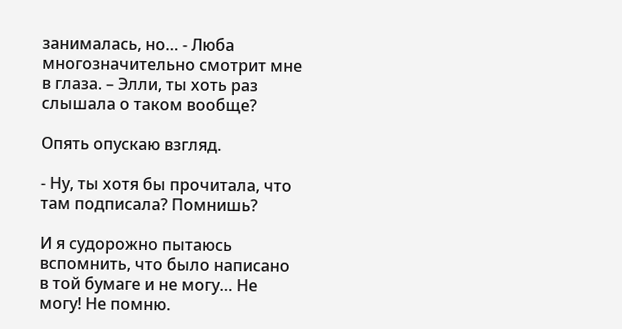занималась, но… - Люба многозначительно смотрит мне в глаза. – Элли, ты хоть раз слышала о таком вообще?

Опять опускаю взгляд.

- Ну, ты хотя бы прочитала, что там подписала? Помнишь?

И я судорожно пытаюсь вспомнить, что было написано в той бумаге и не могу… Не могу! Не помню.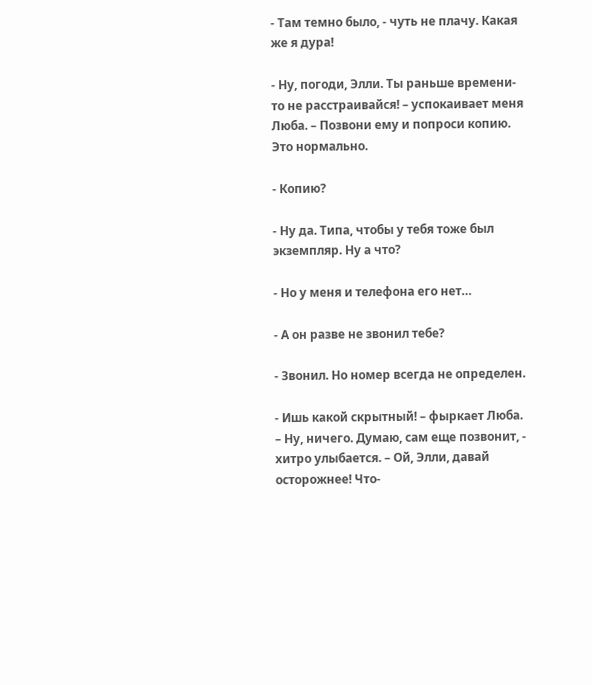- Там темно было, - чуть не плачу. Какая же я дура!

- Ну, погоди, Элли. Ты раньше времени-то не расстраивайся! – успокаивает меня Люба. – Позвони ему и попроси копию. Это нормально.

- Копию?

- Ну да. Типа, чтобы у тебя тоже был экземпляр. Ну а что?

- Но у меня и телефона его нет…

- А он разве не звонил тебе?

- Звонил. Но номер всегда не определен.

- Ишь какой скрытный! – фыркает Люба. – Ну, ничего. Думаю, сам еще позвонит, - хитро улыбается. – Ой, Элли, давай осторожнее! Что-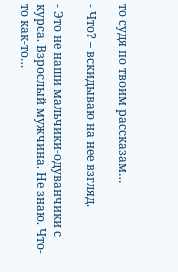то судя по твоим рассказам…

- Что? – вскидываю на нее взгляд.

- Это не наши мальчики-одуванчики с курса. Взрослый мужчина. Не знаю. Что-то как-то…